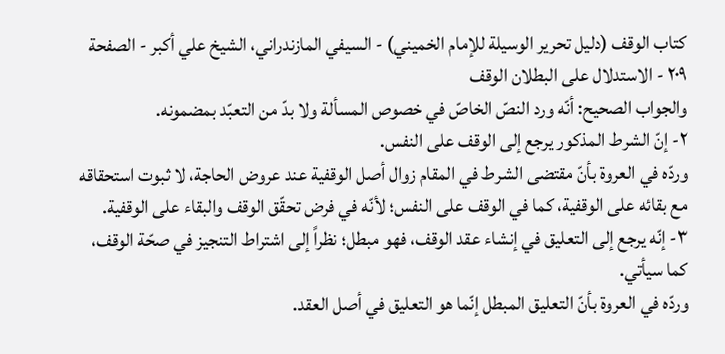كتاب الوقف (دليل تحرير الوسيلة للإمام الخميني) - السيفي المازندراني، الشيخ علي أكبر - الصفحة ٢٠٩ - الاستدلال على البطلان الوقف
والجواب الصحيح: أنّه ورد النصّ الخاصّ في خصوص المسألة ولا بدّ من التعبّد بمضمونه.
٢- إنّ الشرط المذكور يرجع إلى الوقف على النفس.
وردّه في العروة بأنّ مقتضى الشرط في المقام زوال أصل الوقفية عند عروض الحاجة، لا ثبوت استحقاقه مع بقائه على الوقفية، كما في الوقف على النفس؛ لأنّه في فرض تحقّق الوقف والبقاء على الوقفية.
٣- إنّه يرجع إلى التعليق في إنشاء عقد الوقف، فهو مبطل؛ نظراً إلى اشتراط التنجيز في صحّة الوقف، كما سيأتي.
وردّه في العروة بأنّ التعليق المبطل إنّما هو التعليق في أصل العقد.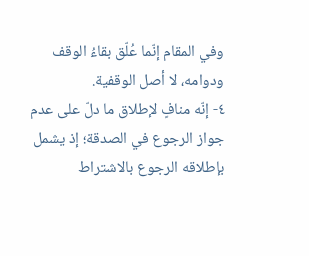وفي المقام إنّما عُلّق بقاءُ الوقف ودوامه، لا أصل الوقفية.
٤- إنّه منافٍ لإطلاق ما دلّ على عدم جواز الرجوع في الصدقة؛ إذ يشمل بإطلاقه الرجوع بالاشتراط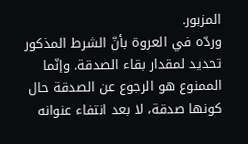المزبور.
وردّه في العروة بأنّ الشرط المذكور تحديد لمقدار بقاء الصدقة. وإنّما الممنوع هو الرجوع عن الصدقة حال كونها صدقة، لا بعد انتفاء عنوانه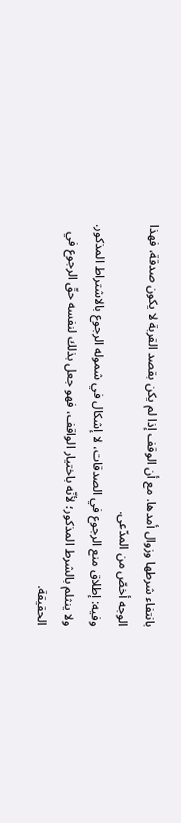بانتفاء شرطها وزوال أمدها. مع أن الوقف إذا لم يكن بقصد القربة لا يكون صدقة، فهذا الوجه أخصّ من المدّعى.
وفيه: إطلاق منع الرجوع في الصدقات، لا إشكال في شموله الرجوع بالاشتراط المذكور. ولا ينثلم بالشرط المذكور؛ لأنّه باختيار الواقف، فهو جعل بذلك لنفسه حقّ الرجوع في الحقيقة.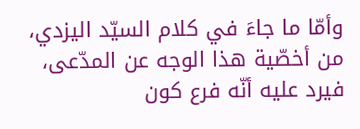وأمّا ما جاءَ في كلام السيّد اليزدي، من أخصّية هذا الوجه عن المدّعى، فيرد عليه أنّه فرع كون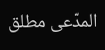المدّعى مطلق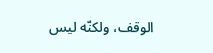الوقف، ولكنّه ليس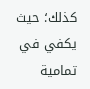كذلك؛ حيث يكفي في تمامية